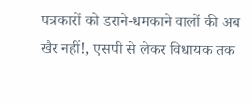पत्रकारों को डराने-धमकाने वालों की अब खैर नहीं!, एसपी से लेकर विधायक तक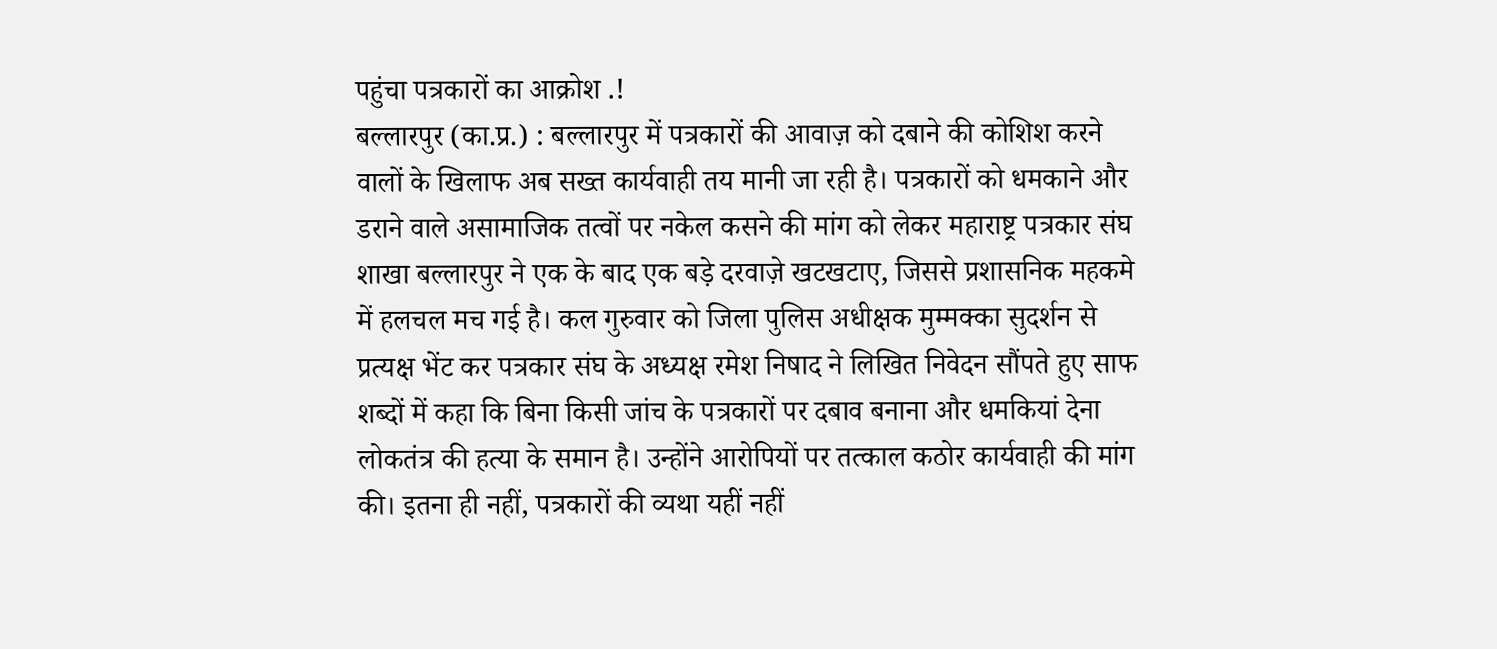पहुंचा पत्रकारों का आक्रोश .!
बल्लारपुर (का.प्र.) : बल्लारपुर में पत्रकारों की आवाज़ को दबाने की कोशिश करने वालों के खिलाफ अब सख्त कार्यवाही तय मानी जा रही है। पत्रकारों को धमकाने और डराने वाले असामाजिक तत्वों पर नकेल कसने की मांग को लेकर महाराष्ट्र पत्रकार संघ शाखा बल्लारपुर ने एक के बाद एक बड़े दरवाज़े खटखटाए, जिससे प्रशासनिक महकमे में हलचल मच गई है। कल गुरुवार को जिला पुलिस अधीक्षक मुम्मक्का सुदर्शन से प्रत्यक्ष भेंट कर पत्रकार संघ के अध्यक्ष रमेश निषाद ने लिखित निवेदन सौंपते हुए साफ शब्दों में कहा कि बिना किसी जांच के पत्रकारों पर दबाव बनाना और धमकियां देना लोकतंत्र की हत्या के समान है। उन्होंने आरोपियों पर तत्काल कठोर कार्यवाही की मांग की। इतना ही नहीं, पत्रकारों की व्यथा यहीं नहीं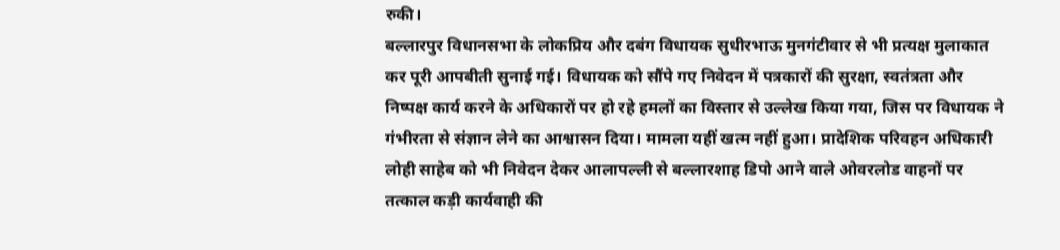रुकी।
बल्लारपुर विधानसभा के लोकप्रिय और दबंग विधायक सुधीरभाऊ मुनगंटीवार से भी प्रत्यक्ष मुलाकात कर पूरी आपबीती सुनाई गई। विधायक को सौंपे गए निवेदन में पत्रकारों की सुरक्षा, स्वतंत्रता और निष्पक्ष कार्य करने के अधिकारों पर हो रहे हमलों का विस्तार से उल्लेख किया गया, जिस पर विधायक ने गंभीरता से संज्ञान लेने का आश्वासन दिया। मामला यहीं खत्म नहीं हुआ। प्रादेशिक परिवहन अधिकारी लोही साहेब को भी निवेदन देकर आलापल्ली से बल्लारशाह डिपो आने वाले ओवरलोड वाहनों पर तत्काल कड़ी कार्यवाही की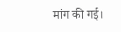मांग की गई।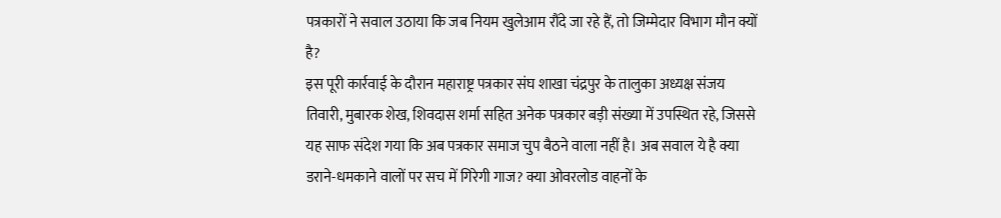पत्रकारों ने सवाल उठाया कि जब नियम खुलेआम रौंदे जा रहे हैं, तो जिम्मेदार विभाग मौन क्यों है?
इस पूरी कार्रवाई के दौरान महाराष्ट्र पत्रकार संघ शाखा चंद्रपुर के तालुका अध्यक्ष संजय तिवारी, मुबारक शेख, शिवदास शर्मा सहित अनेक पत्रकार बड़ी संख्या में उपस्थित रहे, जिससे यह साफ संदेश गया कि अब पत्रकार समाज चुप बैठने वाला नहीं है। अब सवाल ये है क्या डराने-धमकाने वालों पर सच में गिरेगी गाज? क्या ओवरलोड वाहनों के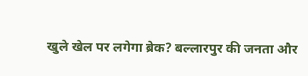खुले खेल पर लगेगा ब्रेक? बल्लारपुर की जनता और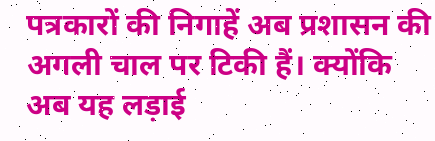पत्रकारों की निगाहें अब प्रशासन की अगली चाल पर टिकी हैं। क्योंकि अब यह लड़ाई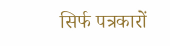सिर्फ पत्रकारों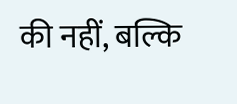की नहीं, बल्कि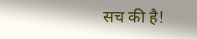सच की है!